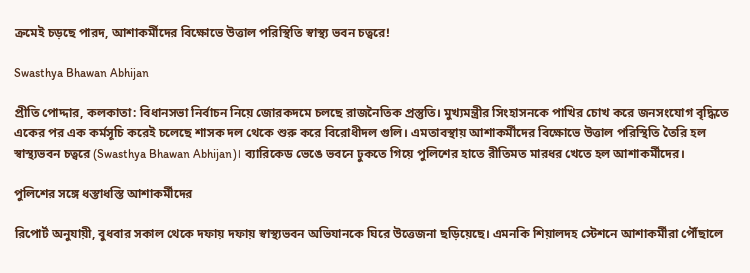ক্রমেই চড়ছে পারদ, আশাকর্মীদের বিক্ষোভে উত্তাল পরিস্থিতি স্বাস্থ্য ভবন চত্বরে!

Swasthya Bhawan Abhijan

প্রীতি পোদ্দার, কলকাতা: বিধানসভা নির্বাচন নিয়ে জোরকদমে চলছে রাজনৈতিক প্রস্তুতি। মুখ্যমন্ত্রীর সিংহাসনকে পাখির চোখ করে জনসংযোগ বৃদ্ধিতে একের পর এক কর্মসূচি করেই চলেছে শাসক দল থেকে শুরু করে বিরোধীদল গুলি। এমতাবস্থায় আশাকর্মীদের বিক্ষোভে উত্তাল পরিস্থিতি তৈরি হল স্বাস্থ্যভবন চত্বরে (Swasthya Bhawan Abhijan)। ব্যারিকেড ভেঙে ভবনে ঢুকতে গিয়ে পুলিশের হাতে রীতিমত মারধর খেতে হল আশাকর্মীদের।

পুলিশের সঙ্গে ধস্তাধস্তি আশাকর্মীদের

রিপোর্ট অনুযায়ী, বুধবার সকাল থেকে দফায় দফায় স্বাস্থ্যভবন অভিযানকে ঘিরে উত্তেজনা ছড়িয়েছে। এমনকি শিয়ালদহ স্টেশনে আশাকর্মীরা পৌঁছালে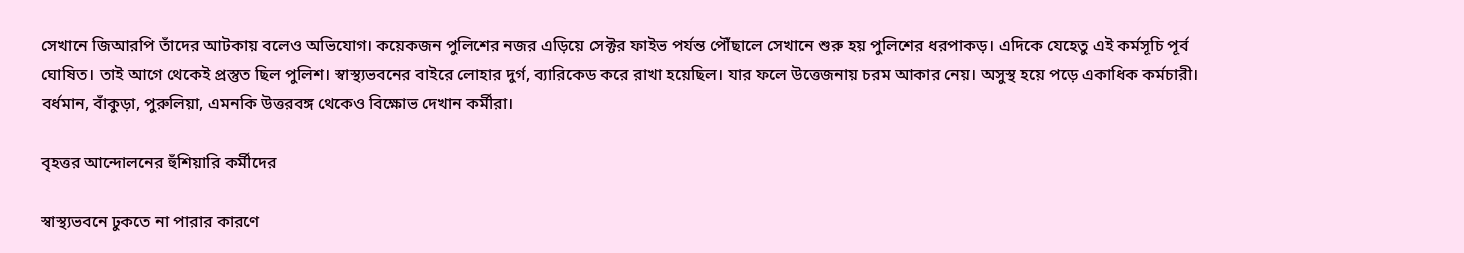সেখানে জিআরপি তাঁদের আটকায় বলেও অভিযোগ। কয়েকজন পুলিশের নজর এড়িয়ে সেক্টর ফাইভ পর্যন্ত পৌঁছালে সেখানে শুরু হয় পুলিশের ধরপাকড়। এদিকে যেহেতু এই কর্মসূচি পূর্ব ঘোষিত। তাই আগে থেকেই প্রস্তুত ছিল পুলিশ। স্বাস্থ্যভবনের বাইরে লোহার দুর্গ, ব্যারিকেড করে রাখা হয়েছিল। যার ফলে উত্তেজনায় চরম আকার নেয়। অসুস্থ হয়ে পড়ে একাধিক কর্মচারী। বর্ধমান, বাঁকুড়া, পুরুলিয়া, এমনকি উত্তরবঙ্গ থেকেও বিক্ষোভ দেখান কর্মীরা।

বৃহত্তর আন্দোলনের হুঁশিয়ারি কর্মীদের

স্বাস্থ্যভবনে ঢুকতে না পারার কারণে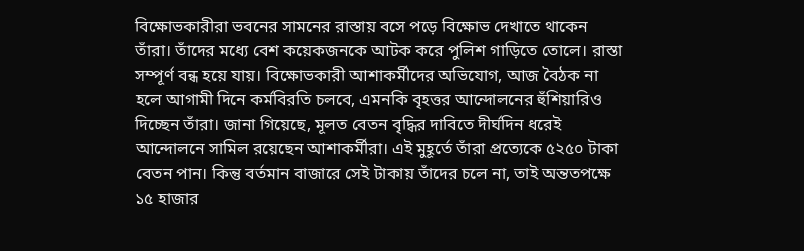বিক্ষোভকারীরা ভবনের সামনের রাস্তায় বসে পড়ে বিক্ষোভ দেখাতে থাকেন তাঁরা। তাঁদের মধ্যে বেশ কয়েকজনকে আটক করে পুলিশ গাড়িতে তোলে। রাস্তা সম্পূর্ণ বন্ধ হয়ে যায়। বিক্ষোভকারী আশাকর্মীদের অভিযোগ, আজ বৈঠক না হলে আগামী দিনে কর্মবিরতি চলবে, এমনকি বৃহত্তর আন্দোলনের হুঁশিয়ারিও দিচ্ছেন তাঁরা। জানা গিয়েছে, মূলত বেতন বৃদ্ধির দাবিতে দীর্ঘদিন ধরেই আন্দোলনে সামিল রয়েছেন আশাকর্মীরা। এই মুহূর্তে তাঁরা প্রত্যেকে ৫২৫০ টাকা বেতন পান। কিন্তু বর্তমান বাজারে সেই টাকায় তাঁদের চলে না, তাই অন্ততপক্ষে ১৫ হাজার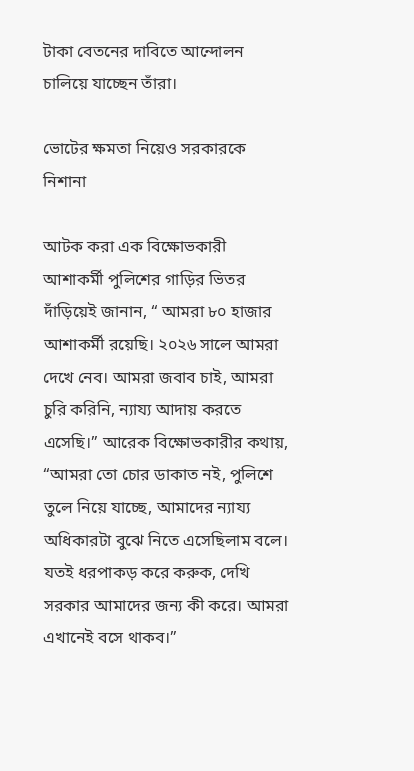টাকা বেতনের দাবিতে আন্দোলন চালিয়ে যাচ্ছেন তাঁরা।

ভোটের ক্ষমতা নিয়েও সরকারকে নিশানা

আটক করা এক বিক্ষোভকারী আশাকর্মী পুলিশের গাড়ির ভিতর দাঁড়িয়েই জানান, “ আমরা ৮০ হাজার আশাকর্মী রয়েছি। ২০২৬ সালে আমরা দেখে নেব। আমরা জবাব চাই, আমরা চুরি করিনি, ন্যায্য আদায় করতে এসেছি।” আরেক বিক্ষোভকারীর কথায়, “আমরা তো চোর ডাকাত নই, পুলিশে তুলে নিয়ে যাচ্ছে, আমাদের ন্যায্য অধিকারটা বুঝে নিতে এসেছিলাম বলে। যতই ধরপাকড় করে করুক, দেখি সরকার আমাদের জন্য কী করে। আমরা এখানেই বসে থাকব।”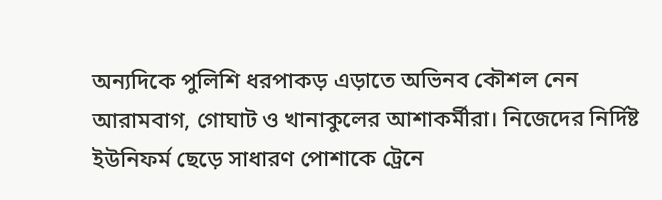অন্যদিকে পুলিশি ধরপাকড় এড়াতে অভিনব কৌশল নেন আরামবাগ, গোঘাট ও খানাকুলের আশাকর্মীরা। নিজেদের নির্দিষ্ট ইউনিফর্ম ছেড়ে সাধারণ পোশাকে ট্রেনে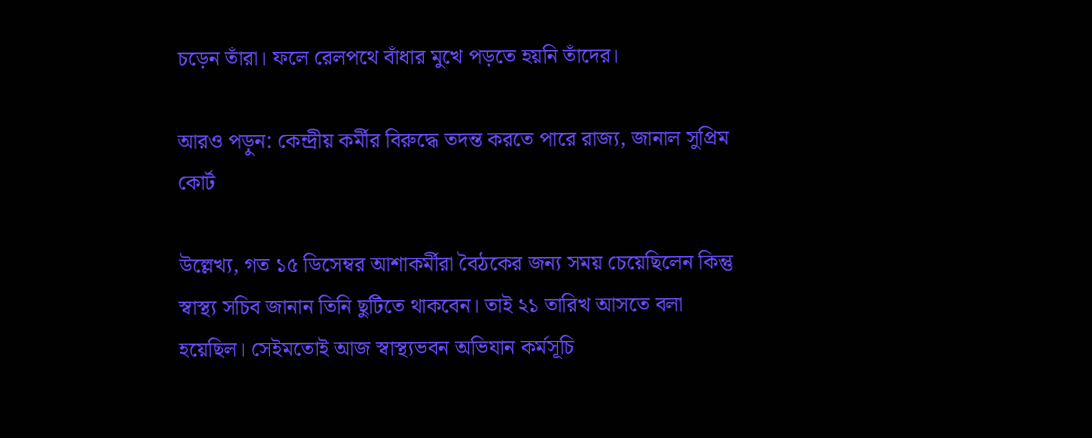চড়েন তাঁরা। ফলে রেলপথে বাঁধার মুখে পড়তে হয়নি তাঁদের।

আরও পড়ুন: কেন্দ্রীয় কর্মীর বিরুদ্ধে তদন্ত করতে পারে রাজ্য, জানাল সুপ্রিম কোর্ট

উল্লেখ্য, গত ১৫ ডিসেম্বর আশাকর্মীরা বৈঠকের জন্য সময় চেয়েছিলেন কিন্তু স্বাস্থ্য সচিব জানান তিনি ছুটিতে থাকবেন। তাই ২১ তারিখ আসতে বলা হয়েছিল। সেইমতোই আজ স্বাস্থ্যভবন অভিযান কর্মসূচি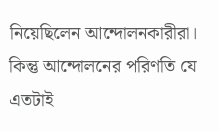নিয়েছিলেন আন্দোলনকারীরা। কিন্তু আন্দোলনের পরিণতি যে এতটাই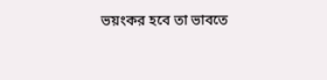ভয়ংকর হবে তা ভাবতে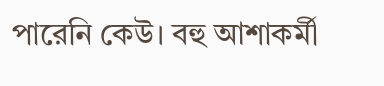পারেনি কেউ। বহু আশাকর্মী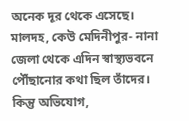অনেক দূর থেকে এসেছে। মালদহ, কেউ মেদিনীপুর- নানা জেলা থেকে এদিন স্বাস্থ্যভবনে পৌঁছানোর কথা ছিল তাঁদের। কিন্তু অভিযোগ,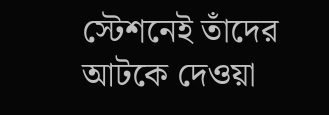স্টেশনেই তাঁদের আটকে দেওয়া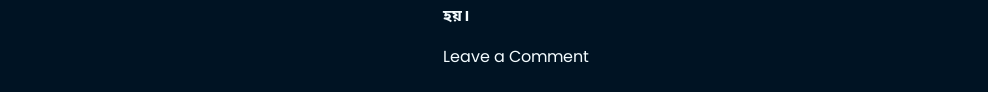হয়।

Leave a Comment